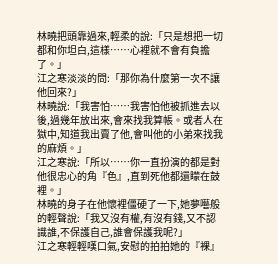林曉把頭靠過來,輕柔的說:「只是想把一切都和你坦白,這樣……心裡就不會有負擔了。」
江之寒淡淡的問:「那你為什麼第一次不讓他回來?」
林曉說:「我害怕……我害怕他被抓進去以後,過幾年放出來,會來找我算帳。或者人在獄中,知道我出賣了他,會叫他的小弟來找我的麻煩。」
江之寒說:「所以……你一直扮演的都是對他很忠心的角『色』,直到死他都還矇在鼓裡。」
林曉的身子在他懷裡僵硬了一下,她夢囈般的輕聲說:「我又沒有權,有沒有錢,又不認識誰,不保護自己,誰會保護我呢?」
江之寒輕輕嘆口氣,安慰的拍拍她的『裸』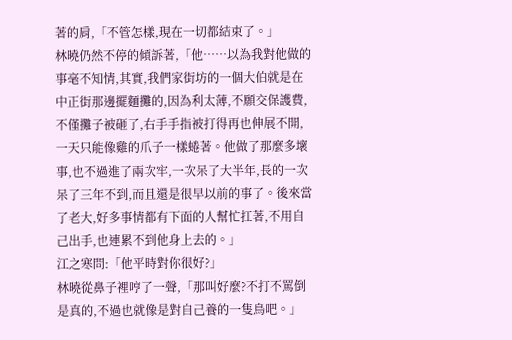著的肩,「不管怎樣,現在一切都結束了。」
林曉仍然不停的傾訴著,「他……以為我對他做的事毫不知情,其實,我們家街坊的一個大伯就是在中正街那邊擺麵攤的,因為利太薄,不願交保護費,不僅攤子被砸了,右手手指被打得再也伸展不開,一天只能像雞的爪子一樣蜷著。他做了那麼多壞事,也不過進了兩次牢,一次呆了大半年,長的一次呆了三年不到,而且還是很早以前的事了。後來當了老大,好多事情都有下面的人幫忙扛著,不用自己出手,也連累不到他身上去的。」
江之寒問:「他平時對你很好?」
林曉從鼻子裡哼了一聲,「那叫好麼?不打不罵倒是真的,不過也就像是對自己養的一隻鳥吧。」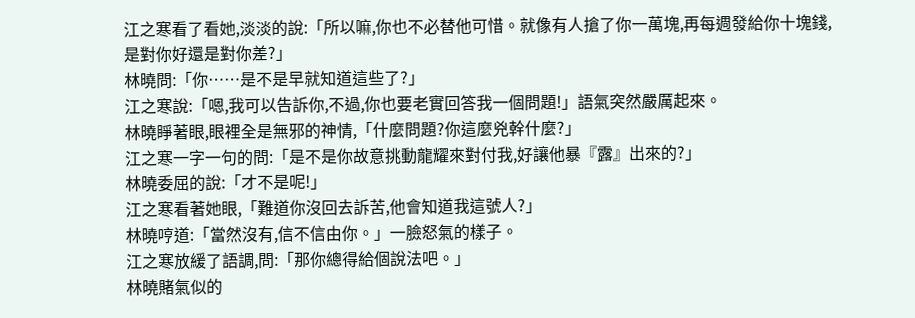江之寒看了看她,淡淡的說:「所以嘛,你也不必替他可惜。就像有人搶了你一萬塊,再每週發給你十塊錢,是對你好還是對你差?」
林曉問:「你……是不是早就知道這些了?」
江之寒說:「嗯,我可以告訴你,不過,你也要老實回答我一個問題!」語氣突然嚴厲起來。
林曉睜著眼,眼裡全是無邪的神情,「什麼問題?你這麼兇幹什麼?」
江之寒一字一句的問:「是不是你故意挑動龍耀來對付我,好讓他暴『露』出來的?」
林曉委屈的說:「才不是呢!」
江之寒看著她眼,「難道你沒回去訴苦,他會知道我這號人?」
林曉哼道:「當然沒有,信不信由你。」一臉怒氣的樣子。
江之寒放緩了語調,問:「那你總得給個說法吧。」
林曉賭氣似的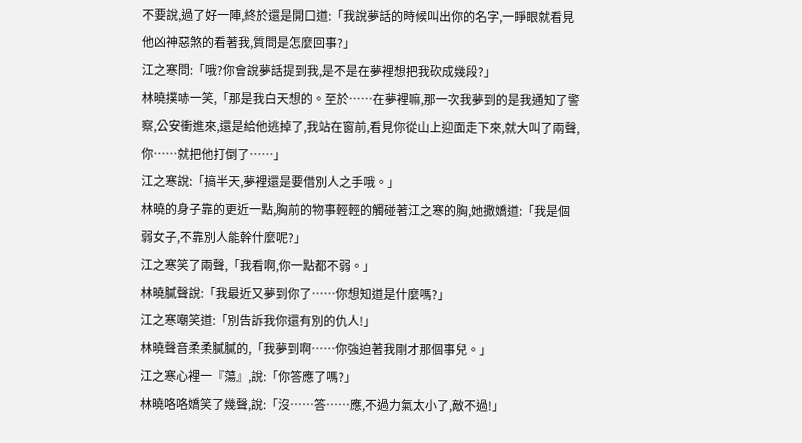不要說,過了好一陣,終於還是開口道:「我說夢話的時候叫出你的名字,一睜眼就看見他凶神惡煞的看著我,質問是怎麼回事?」
江之寒問:「哦?你會說夢話提到我,是不是在夢裡想把我砍成幾段?」
林曉撲哧一笑,「那是我白天想的。至於……在夢裡嘛,那一次我夢到的是我通知了警察,公安衝進來,還是給他逃掉了,我站在窗前,看見你從山上迎面走下來,就大叫了兩聲,你……就把他打倒了……」
江之寒說:「搞半天,夢裡還是要借別人之手哦。」
林曉的身子靠的更近一點,胸前的物事輕輕的觸碰著江之寒的胸,她撒嬌道:「我是個弱女子,不靠別人能幹什麼呢?」
江之寒笑了兩聲,「我看啊,你一點都不弱。」
林曉膩聲說:「我最近又夢到你了……你想知道是什麼嗎?」
江之寒嘲笑道:「別告訴我你還有別的仇人!」
林曉聲音柔柔膩膩的,「我夢到啊……你強迫著我剛才那個事兒。」
江之寒心裡一『蕩』,說:「你答應了嗎?」
林曉咯咯嬌笑了幾聲,說:「沒……答……應,不過力氣太小了,敵不過!」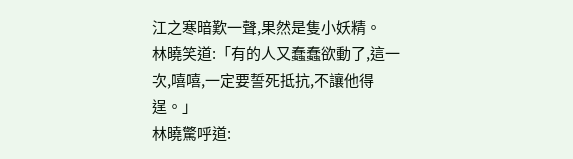江之寒暗歎一聲,果然是隻小妖精。
林曉笑道:「有的人又蠢蠢欲動了,這一次,嘻嘻,一定要誓死抵抗,不讓他得逞。」
林曉驚呼道: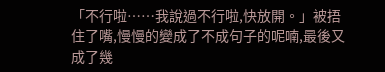「不行啦……我說過不行啦,快放開。」被捂住了嘴,慢慢的變成了不成句子的呢喃,最後又成了幾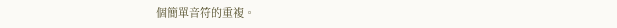個簡單音符的重複。